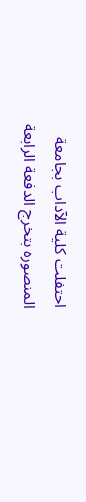احتفلت كلية الآداب بجامعة المنصوره بتخرج الدفعة الرابعة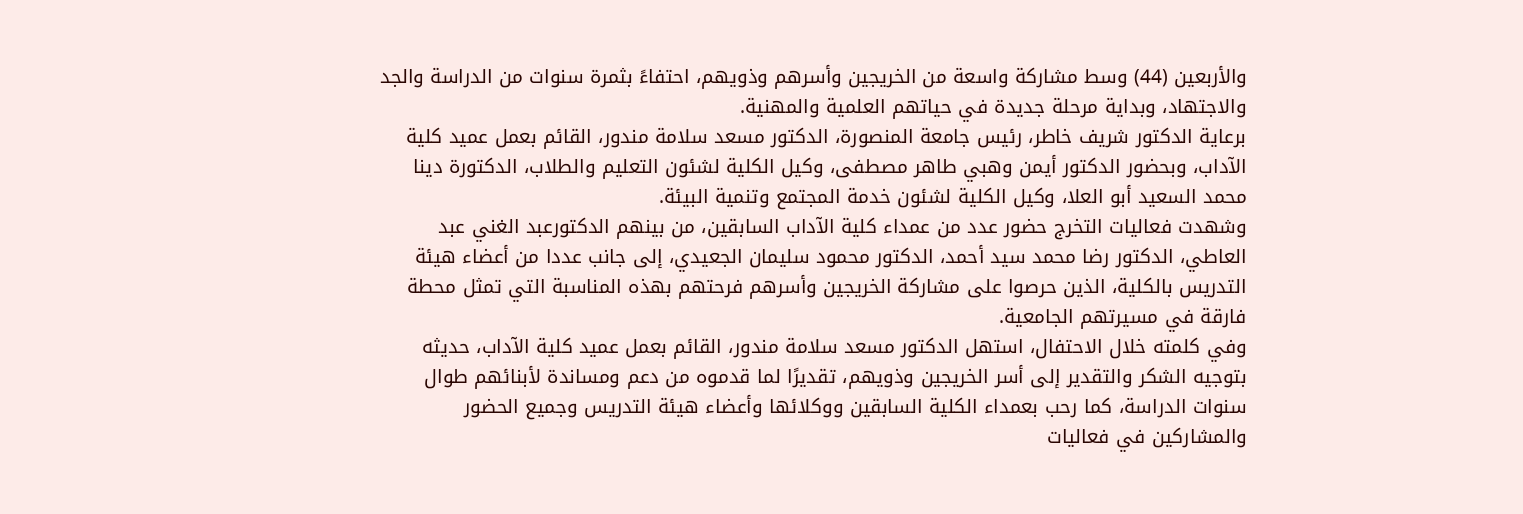والأربعين (44) وسط مشاركة واسعة من الخريجين وأسرهم وذويهم، احتفاءً بثمرة سنوات من الدراسة والجد والاجتهاد، وبداية مرحلة جديدة في حياتهم العلمية والمهنية.
برعاية الدكتور شريف خاطر، رئيس جامعة المنصورة، الدكتور مسعد سلامة مندور، القائم بعمل عميد كلية الآداب، وبحضور الدكتور أيمن وهبي طاهر مصطفى، وكيل الكلية لشئون التعليم والطلاب، الدكتورة دينا محمد السعيد أبو العلا، وكيل الكلية لشئون خدمة المجتمع وتنمية البيئة.
وشهدت فعاليات التخرج حضور عدد من عمداء كلية الآداب السابقين، من بينهم الدكتورعبد الغني عبد العاطي، الدكتور رضا محمد سيد أحمد، الدكتور محمود سليمان الجعيدي، إلى جانب عددا من أعضاء هيئة التدريس بالكلية، الذين حرصوا على مشاركة الخريجين وأسرهم فرحتهم بهذه المناسبة التي تمثل محطة فارقة في مسيرتهم الجامعية.
وفي كلمته خلال الاحتفال، استهل الدكتور مسعد سلامة مندور، القائم بعمل عميد كلية الآداب، حديثه بتوجيه الشكر والتقدير إلى أسر الخريجين وذويهم، تقديرًا لما قدموه من دعم ومساندة لأبنائهم طوال سنوات الدراسة، كما رحب بعمداء الكلية السابقين ووكلائها وأعضاء هيئة التدريس وجميع الحضور والمشاركين في فعاليات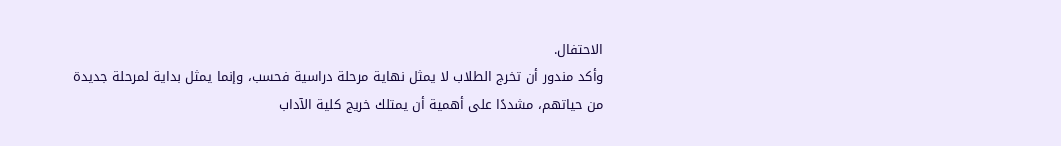الاحتفال.
وأكد مندور أن تخرج الطلاب لا يمثل نهاية مرحلة دراسية فحسب، وإنما يمثل بداية لمرحلة جديدة من حياتهم، مشددًا على أهمية أن يمتلك خريج كلية الآداب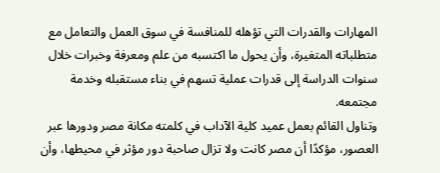المهارات والقدرات التي تؤهله للمنافسة في سوق العمل والتعامل مع متطلباته المتغيرة، وأن يحول ما اكتسبه من علم ومعرفة وخبرات خلال سنوات الدراسة إلى قدرات عملية تسهم في بناء مستقبله وخدمة مجتمعه.
وتناول القائم بعمل عميد كلية الآداب في كلمته مكانة مصر ودورها عبر العصور، مؤكدًا أن مصر كانت ولا تزال صاحبة دور مؤثر في محيطها، وأن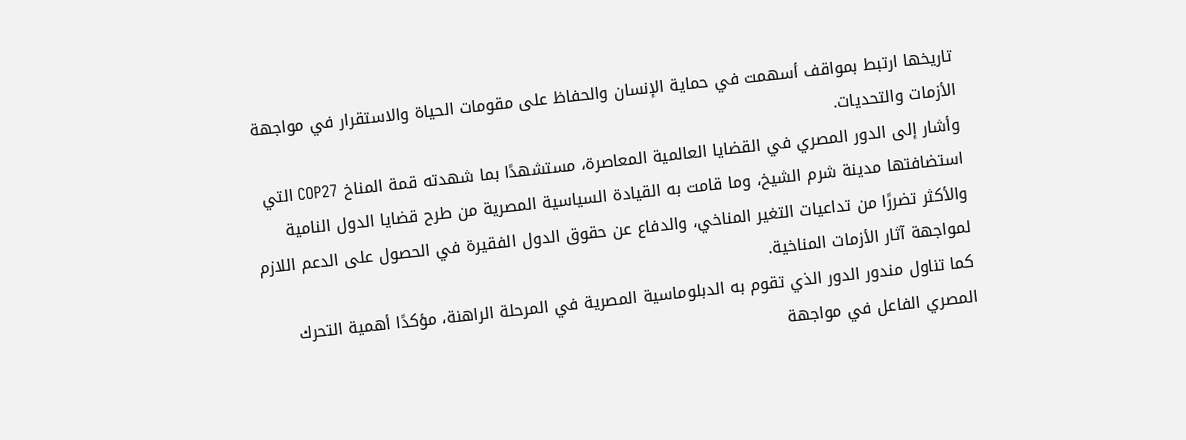تاريخها ارتبط بمواقف أسهمت في حماية الإنسان والحفاظ على مقومات الحياة والاستقرار في مواجهة الأزمات والتحديات.
وأشار إلى الدور المصري في القضايا العالمية المعاصرة، مستشهدًا بما شهدته قمة المناخ COP27 التي استضافتها مدينة شرم الشيخ، وما قامت به القيادة السياسية المصرية من طرح قضايا الدول النامية والأكثر تضررًا من تداعيات التغير المناخي، والدفاع عن حقوق الدول الفقيرة في الحصول على الدعم اللازم لمواجهة آثار الأزمات المناخية.
كما تناول مندور الدور الذي تقوم به الدبلوماسية المصرية في المرحلة الراهنة، مؤكدًا أهمية التحرك المصري الفاعل في مواجهة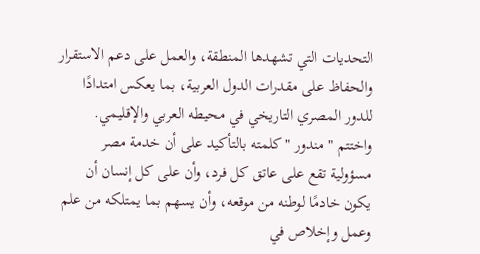التحديات التي تشهدها المنطقة، والعمل على دعم الاستقرار والحفاظ على مقدرات الدول العربية، بما يعكس امتدادًا للدور المصري التاريخي في محيطه العربي والإقليمي.
واختتم " مندور "كلمته بالتأكيد على أن خدمة مصر مسؤولية تقع على عاتق كل فرد، وأن على كل إنسان أن يكون خادمًا لوطنه من موقعه، وأن يسهم بما يمتلكه من علم وعمل وإخلاص في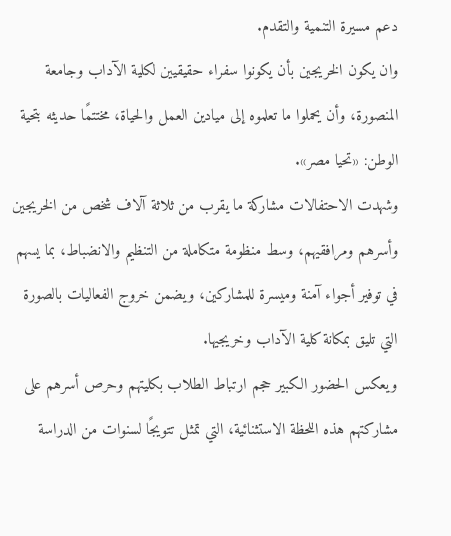دعم مسيرة التنمية والتقدم.
وان يكون الخريجين بأن يكونوا سفراء حقيقيين لكلية الآداب وجامعة المنصورة، وأن يحملوا ما تعلموه إلى ميادين العمل والحياة، مختتمًا حديثه بتحية الوطن: «تحيا مصر».
وشهدت الاحتفالات مشاركة ما يقرب من ثلاثة آلاف شخص من الخريجين وأسرهم ومرافقيهم، وسط منظومة متكاملة من التنظيم والانضباط، بما يسهم في توفير أجواء آمنة وميسرة للمشاركين، ويضمن خروج الفعاليات بالصورة التي تليق بمكانة كلية الآداب وخريجيها.
ويعكس الحضور الكبير حجم ارتباط الطلاب بكليتهم وحرص أسرهم على مشاركتهم هذه اللحظة الاستثنائية، التي تمثل تتويجًا لسنوات من الدراسة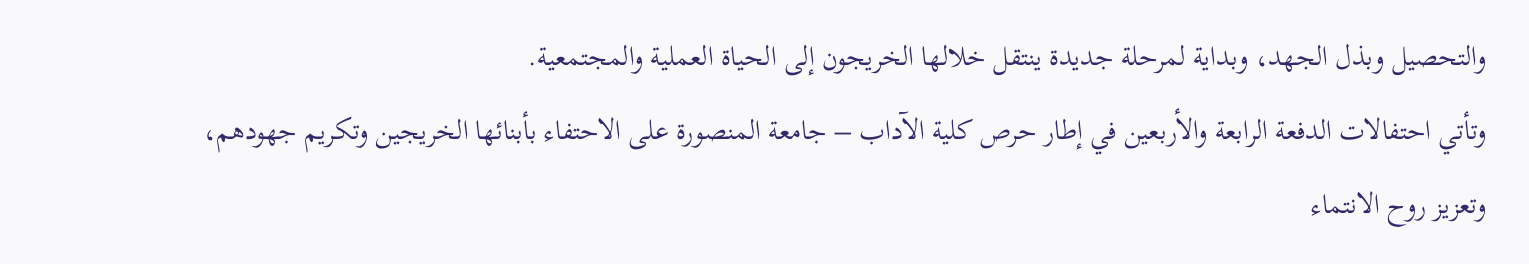والتحصيل وبذل الجهد، وبداية لمرحلة جديدة ينتقل خلالها الخريجون إلى الحياة العملية والمجتمعية.
وتأتي احتفالات الدفعة الرابعة والأربعين في إطار حرص كلية الآداب – جامعة المنصورة على الاحتفاء بأبنائها الخريجين وتكريم جهودهم، وتعزيز روح الانتماء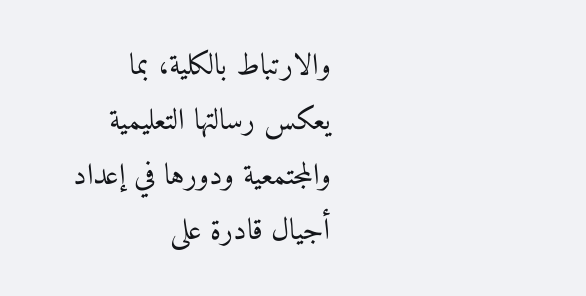والارتباط بالكلية، بما يعكس رسالتها التعليمية والمجتمعية ودورها في إعداد أجيال قادرة على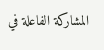المشاركة الفاعلة في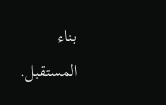بناء المستقبل.